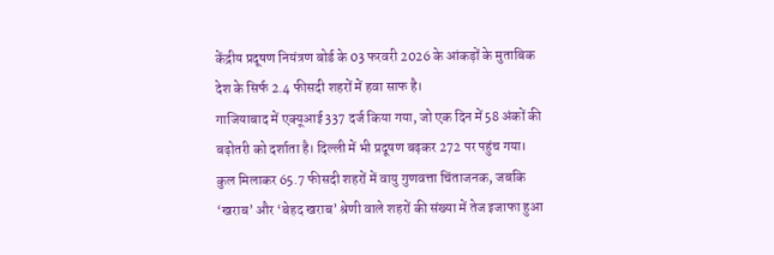केंद्रीय प्रदूषण नियंत्रण बोर्ड के 03 फरवरी 2026 के आंकड़ों के मुताबिक देश के सिर्फ 2.4 फीसदी शहरों में हवा साफ है।
गाजियाबाद में एक्यूआई 337 दर्ज किया गया, जो एक दिन में 58 अंकों की बढ़ोतरी को दर्शाता है। दिल्ली में भी प्रदूषण बढ़कर 272 पर पहुंच गया।
कुल मिलाकर 65.7 फीसदी शहरों में वायु गुणवत्ता चिंताजनक, जबकि ‘खराब’ और ‘बेहद खराब’ श्रेणी वाले शहरों की संख्या में तेज इजाफा हुआ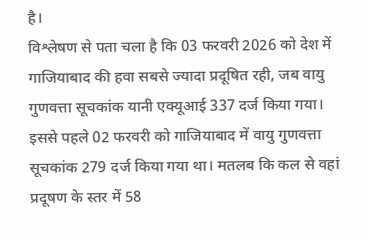है।
विश्लेषण से पता चला है कि 03 फरवरी 2026 को देश में गाजियाबाद की हवा सबसे ज्यादा प्रदूषित रही, जब वायु गुणवत्ता सूचकांक यानी एक्यूआई 337 दर्ज किया गया। इससे पहले 02 फरवरी को गाजियाबाद में वायु गुणवत्ता सूचकांक 279 दर्ज किया गया था। मतलब कि कल से वहां प्रदूषण के स्तर में 58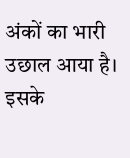अंकों का भारी उछाल आया है। इसके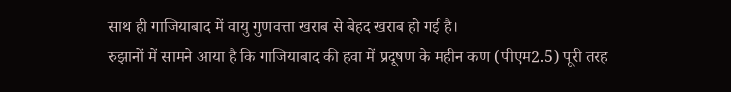साथ ही गाजियाबाद में वायु गुणवत्ता खराब से बेहद खराब हो गई है।
रुझानों में सामने आया है कि गाजियाबाद की हवा में प्रदूषण के महीन कण (पीएम2.5) पूरी तरह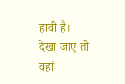हावी है। देखा जाए तो वहां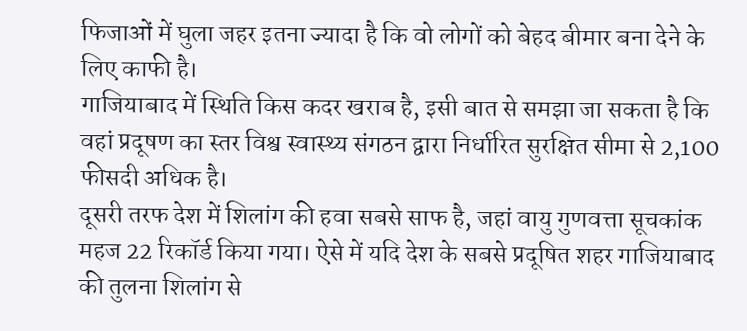फिजाओं में घुला जहर इतना ज्यादा है कि वो लोगों को बेहद बीमार बना देने के लिए काफी है।
गाजियाबाद में स्थिति किस कदर खराब है, इसी बात से समझा जा सकता है कि वहां प्रदूषण का स्तर विश्व स्वास्थ्य संगठन द्वारा निर्धारित सुरक्षित सीमा से 2,100 फीसदी अधिक है।
दूसरी तरफ देश में शिलांग की हवा सबसे साफ है, जहां वायु गुणवत्ता सूचकांक महज 22 रिकॉर्ड किया गया। ऐसे में यदि देश के सबसे प्रदूषित शहर गाजियाबाद की तुलना शिलांग से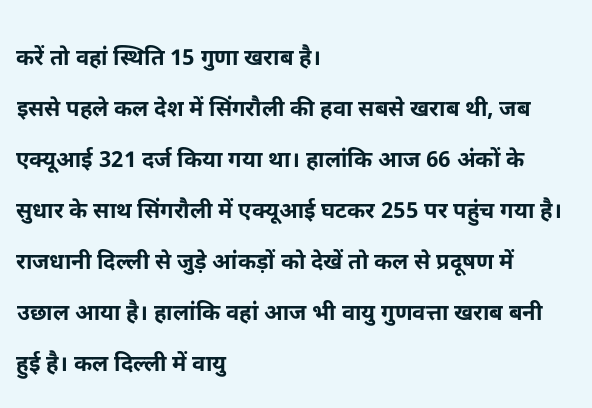करें तो वहां स्थिति 15 गुणा खराब है।
इससे पहले कल देश में सिंगरौली की हवा सबसे खराब थी, जब एक्यूआई 321 दर्ज किया गया था। हालांकि आज 66 अंकों के सुधार के साथ सिंगरौली में एक्यूआई घटकर 255 पर पहुंच गया है।
राजधानी दिल्ली से जुड़े आंकड़ों को देखें तो कल से प्रदूषण में उछाल आया है। हालांकि वहां आज भी वायु गुणवत्ता खराब बनी हुई है। कल दिल्ली में वायु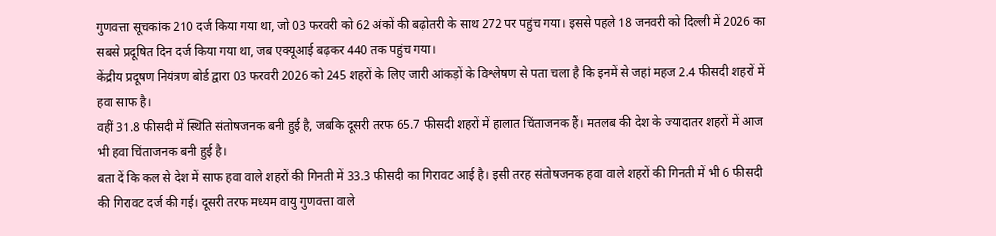गुणवत्ता सूचकांक 210 दर्ज किया गया था, जो 03 फरवरी को 62 अंकों की बढ़ोतरी के साथ 272 पर पहुंच गया। इससे पहले 18 जनवरी को दिल्ली में 2026 का सबसे प्रदूषित दिन दर्ज किया गया था, जब एक्यूआई बढ़कर 440 तक पहुंच गया।
केंद्रीय प्रदूषण नियंत्रण बोर्ड द्वारा 03 फरवरी 2026 को 245 शहरों के लिए जारी आंकड़ों के विश्लेषण से पता चला है कि इनमें से जहां महज 2.4 फीसदी शहरों में हवा साफ है।
वहीं 31.8 फीसदी में स्थिति संतोषजनक बनी हुई है, जबकि दूसरी तरफ 65.7 फीसदी शहरों में हालात चिंताजनक हैं। मतलब की देश के ज्यादातर शहरों में आज भी हवा चिंताजनक बनी हुई है।
बता दें कि कल से देश में साफ हवा वाले शहरों की गिनती में 33.3 फीसदी का गिरावट आई है। इसी तरह संतोषजनक हवा वाले शहरों की गिनती में भी 6 फीसदी की गिरावट दर्ज की गई। दूसरी तरफ मध्यम वायु गुणवत्ता वाले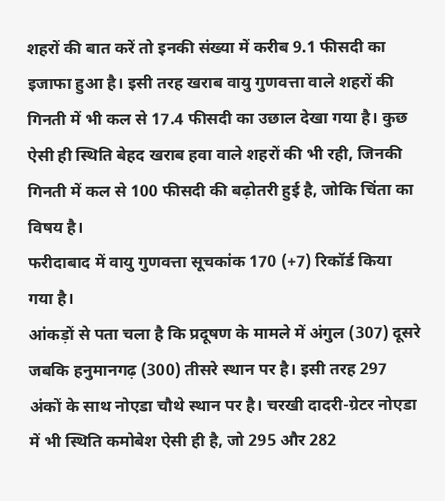शहरों की बात करें तो इनकी संख्या में करीब 9.1 फीसदी का इजाफा हुआ है। इसी तरह खराब वायु गुणवत्ता वाले शहरों की गिनती में भी कल से 17.4 फीसदी का उछाल देखा गया है। कुछ ऐसी ही स्थिति बेहद खराब हवा वाले शहरों की भी रही, जिनकी गिनती में कल से 100 फीसदी की बढ़ोतरी हुई है, जोकि चिंता का विषय है।
फरीदाबाद में वायु गुणवत्ता सूचकांक 170 (+7) रिकॉर्ड किया गया है।
आंकड़ों से पता चला है कि प्रदूषण के मामले में अंगुल (307) दूसरे जबकि हनुमानगढ़ (300) तीसरे स्थान पर है। इसी तरह 297 अंकों के साथ नोएडा चौथे स्थान पर है। चरखी दादरी-ग्रेटर नोएडा में भी स्थिति कमोबेश ऐसी ही है, जो 295 और 282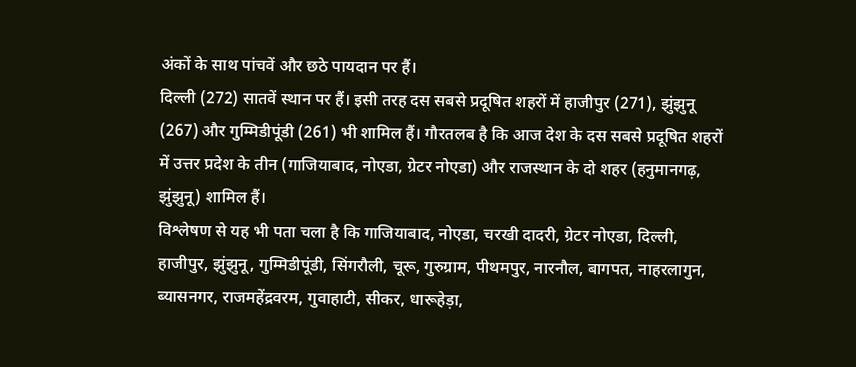अंकों के साथ पांचवें और छठे पायदान पर हैं।
दिल्ली (272) सातवें स्थान पर हैं। इसी तरह दस सबसे प्रदूषित शहरों में हाजीपुर (271), झुंझुनू (267) और गुम्मिडीपूंडी (261) भी शामिल हैं। गौरतलब है कि आज देश के दस सबसे प्रदूषित शहरों में उत्तर प्रदेश के तीन (गाजियाबाद, नोएडा, ग्रेटर नोएडा) और राजस्थान के दो शहर (हनुमानगढ़, झुंझुनू) शामिल हैं।
विश्लेषण से यह भी पता चला है कि गाजियाबाद, नोएडा, चरखी दादरी, ग्रेटर नोएडा, दिल्ली, हाजीपुर, झुंझुनू, गुम्मिडीपूंडी, सिंगरौली, चूरू, गुरुग्राम, पीथमपुर, नारनौल, बागपत, नाहरलागुन, ब्यासनगर, राजमहेंद्रवरम, गुवाहाटी, सीकर, धारूहेड़ा,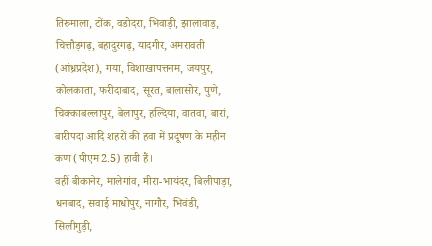तिरुमाला, टोंक, वडोदरा, भिवाड़ी, झालावाड़, चित्तौड़गढ़, बहादुरगढ़, यादगीर, अमरावती (आंध्रप्रदेश), गया, विशाखापत्तनम, जयपुर, कोलकाता, फरीदाबाद, सूरत, बालासोर, पुणे, चिक्काबल्लापुर, बेलापुर, हल्दिया, वातवा, बारां, बारीपदा आदि शहरों की हवा में प्रदूषण के महीन कण (पीएम2.5) हावी हैं।
वहीं बीकानेर, मालेगांव, मीरा-भायंदर, बिलीपाड़ा, धनबाद, सवाई माधोपुर, नागौर, भिवंडी, सिलीगुड़ी,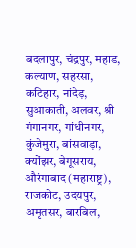बदलापुर, चंद्रपुर, महाड, कल्याण, सहरसा, कटिहार, नांदेड़, सुआकाती, अलवर, श्री गंगानगर, गांधीनगर, कुंजेमुरा, बांसवाड़ा, क्योंझर, बेगूसराय, औरंगाबाद (महाराष्ट्र), राजकोट, उदयपुर, अमृतसर, बारबिल,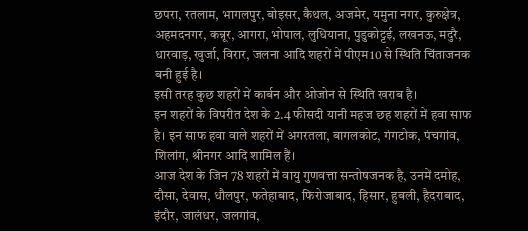छपरा, रतलाम, भागलपुर, बोइसर, कैथल, अजमेर, यमुना नगर, कुरुक्षेत्र, अहमदनगर, कन्नूर, आगरा, भोपाल, लुधियाना, पुडुकोट्टई, लखनऊ, मदुरै, धारवाड़, खुर्जा, विरार, जलना आदि शहरों में पीएम10 से स्थिति चिंताजनक बनी हुई है।
इसी तरह कुछ शहरों में कार्बन और ओजोन से स्थिति खराब है।
इन शहरों के विपरीत देश के 2.4 फीसदी यानी महज छह शहरों में हवा साफ है। इन साफ हवा वाले शहरों में अगरतला, बागलकोट, गंगटोक, पंचगांव, शिलांग, श्रीनगर आदि शामिल हैं।
आज देश के जिन 78 शहरों में वायु गुणवत्ता सन्तोषजनक है, उनमें दमोह, दौसा, देवास, धौलपुर, फतेहाबाद, फिरोजाबाद, हिसार, हुबली, हैदराबाद, इंदौर, जालंधर, जलगांव,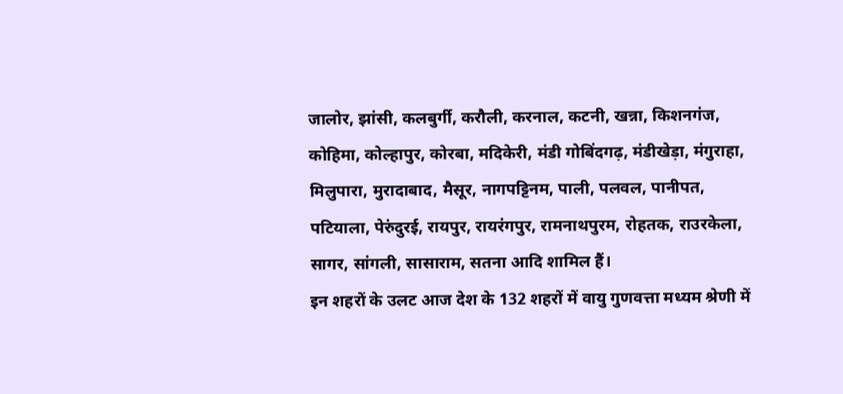जालोर, झांसी, कलबुर्गी, करौली, करनाल, कटनी, खन्ना, किशनगंज, कोहिमा, कोल्हापुर, कोरबा, मदिकेरी, मंडी गोबिंदगढ़, मंडीखेड़ा, मंगुराहा, मिलुपारा, मुरादाबाद, मैसूर, नागपट्टिनम, पाली, पलवल, पानीपत, पटियाला, पेरुंदुरई, रायपुर, रायरंगपुर, रामनाथपुरम, रोहतक, राउरकेला, सागर, सांगली, सासाराम, सतना आदि शामिल हैं।
इन शहरों के उलट आज देश के 132 शहरों में वायु गुणवत्ता मध्यम श्रेणी में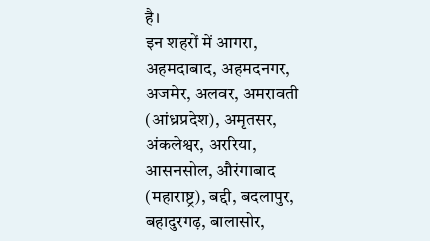है।
इन शहरों में आगरा, अहमदाबाद, अहमदनगर, अजमेर, अलवर, अमरावती (आंध्रप्रदेश), अमृतसर, अंकलेश्वर, अररिया, आसनसोल, औरंगाबाद (महाराष्ट्र), बद्दी, बदलापुर, बहादुरगढ़, बालासोर,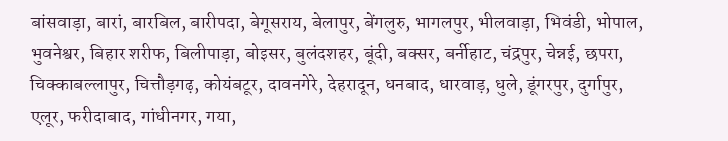बांसवाड़ा, बारां, बारबिल, बारीपदा, बेगूसराय, बेलापुर, बेंगलुरु, भागलपुर, भीलवाड़ा, भिवंडी, भोपाल, भुवनेश्वर, बिहार शरीफ, बिलीपाड़ा, बोइसर, बुलंदशहर, बूंदी, बक्सर, बर्नीहाट, चंद्रपुर, चेन्नई, छपरा, चिक्काबल्लापुर, चित्तौड़गढ़, कोयंबटूर, दावनगेरे, देहरादून, धनबाद, धारवाड़, धुले, डूंगरपुर, दुर्गापुर, एलूर, फरीदाबाद, गांधीनगर, गया,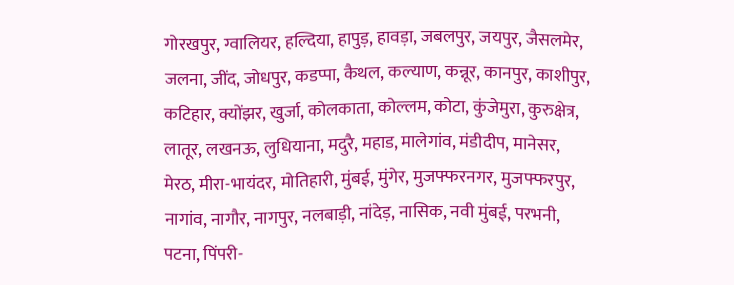गोरखपुर, ग्वालियर, हल्दिया, हापुड़, हावड़ा, जबलपुर, जयपुर, जैसलमेर, जलना, जींद, जोधपुर, कडप्पा, कैथल, कल्याण, कन्नूर, कानपुर, काशीपुर, कटिहार, क्योंझर, खुर्जा, कोलकाता, कोल्लम, कोटा, कुंजेमुरा, कुरुक्षेत्र, लातूर, लखनऊ, लुधियाना, मदुरै, महाड, मालेगांव, मंडीदीप, मानेसर, मेरठ, मीरा-भायंदर, मोतिहारी, मुंबई, मुंगेर, मुजफ्फरनगर, मुजफ्फरपुर, नागांव, नागौर, नागपुर, नलबाड़ी, नांदेड़, नासिक, नवी मुंबई, परभनी, पटना, पिंपरी-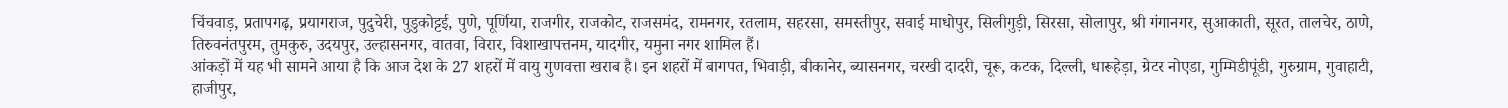चिंचवाड़, प्रतापगढ़, प्रयागराज, पुदुचेरी, पुडुकोट्टई, पुणे, पूर्णिया, राजगीर, राजकोट, राजसमंद, रामनगर, रतलाम, सहरसा, समस्तीपुर, सवाई माधोपुर, सिलीगुड़ी, सिरसा, सोलापुर, श्री गंगानगर, सुआकाती, सूरत, तालचेर, ठाणे, तिरुवनंतपुरम, तुमकुरु, उदयपुर, उल्हासनगर, वातवा, विरार, विशाखापत्तनम, यादगीर, यमुना नगर शामिल हैं।
आंकड़ों में यह भी सामने आया है कि आज देश के 27 शहरों में वायु गुणवत्ता खराब है। इन शहरों में बागपत, भिवाड़ी, बीकानेर, ब्यासनगर, चरखी दादरी, चूरू, कटक, दिल्ली, धारूहेड़ा, ग्रेटर नोएडा, गुम्मिडीपूंडी, गुरुग्राम, गुवाहाटी, हाजीपुर,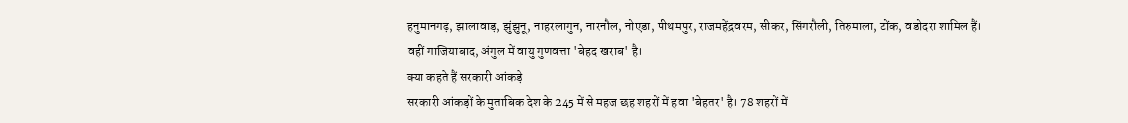हनुमानगढ़, झालावाड़, झुंझुनू, नाहरलागुन, नारनौल, नोएडा, पीथमपुर, राजमहेंद्रवरम, सीकर, सिंगरौली, तिरुमाला, टोंक, वडोदरा शामिल हैं।
वहीं गाजियाबाद, अंगुल में वायु गुणवत्ता 'बेहद खराब' है।
क्या कहते हैं सरकारी आंकड़े
सरकारी आंकड़ों के मुताबिक देश के 245 में से महज छह शहरों में हवा 'बेहतर' है। 78 शहरों में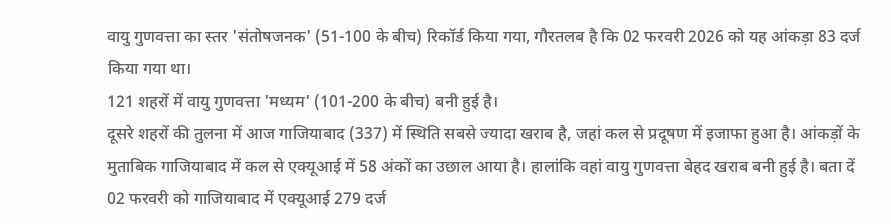वायु गुणवत्ता का स्तर 'संतोषजनक' (51-100 के बीच) रिकॉर्ड किया गया, गौरतलब है कि 02 फरवरी 2026 को यह आंकड़ा 83 दर्ज किया गया था।
121 शहरों में वायु गुणवत्ता 'मध्यम' (101-200 के बीच) बनी हुई है।
दूसरे शहरों की तुलना में आज गाजियाबाद (337) में स्थिति सबसे ज्यादा खराब है, जहां कल से प्रदूषण में इजाफा हुआ है। आंकड़ों के मुताबिक गाजियाबाद में कल से एक्यूआई में 58 अंकों का उछाल आया है। हालांकि वहां वायु गुणवत्ता बेहद खराब बनी हुई है। बता दें 02 फरवरी को गाजियाबाद में एक्यूआई 279 दर्ज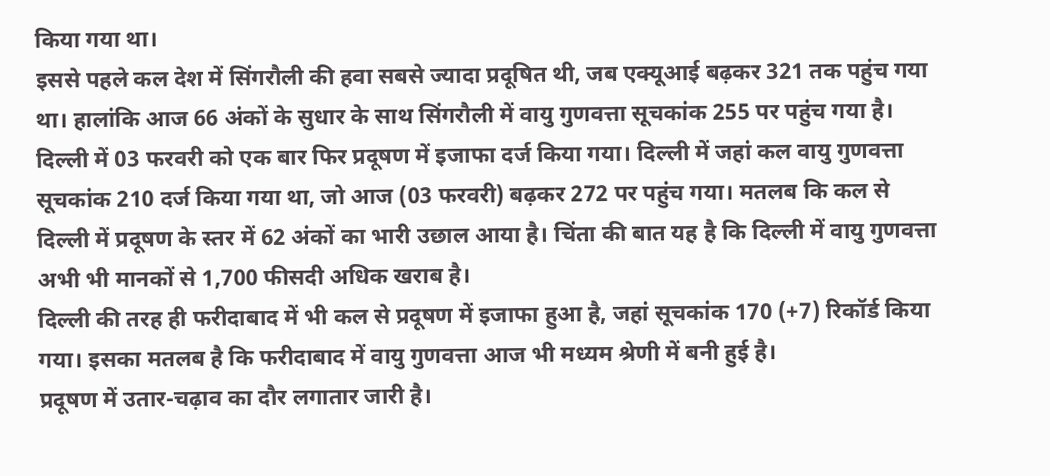किया गया था।
इससे पहले कल देश में सिंगरौली की हवा सबसे ज्यादा प्रदूषित थी, जब एक्यूआई बढ़कर 321 तक पहुंच गया था। हालांकि आज 66 अंकों के सुधार के साथ सिंगरौली में वायु गुणवत्ता सूचकांक 255 पर पहुंच गया है।
दिल्ली में 03 फरवरी को एक बार फिर प्रदूषण में इजाफा दर्ज किया गया। दिल्ली में जहां कल वायु गुणवत्ता सूचकांक 210 दर्ज किया गया था, जो आज (03 फरवरी) बढ़कर 272 पर पहुंच गया। मतलब कि कल से दिल्ली में प्रदूषण के स्तर में 62 अंकों का भारी उछाल आया है। चिंता की बात यह है कि दिल्ली में वायु गुणवत्ता अभी भी मानकों से 1,700 फीसदी अधिक खराब है।
दिल्ली की तरह ही फरीदाबाद में भी कल से प्रदूषण में इजाफा हुआ है, जहां सूचकांक 170 (+7) रिकॉर्ड किया गया। इसका मतलब है कि फरीदाबाद में वायु गुणवत्ता आज भी मध्यम श्रेणी में बनी हुई है।
प्रदूषण में उतार-चढ़ाव का दौर लगातार जारी है।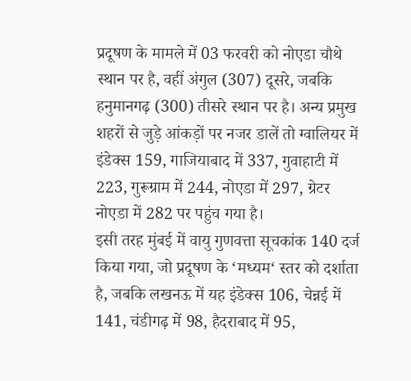प्रदूषण के मामले में 03 फरवरी को नोएडा चौथे स्थान पर है, वहीं अंगुल (307) दूसरे, जबकि हनुमानगढ़ (300) तीसरे स्थान पर है। अन्य प्रमुख शहरों से जुड़े आंकड़ों पर नजर डालें तो ग्वालियर में इंडेक्स 159, गाजियाबाद में 337, गुवाहाटी में 223, गुरूग्राम में 244, नोएडा में 297, ग्रेटर नोएडा में 282 पर पहुंच गया है।
इसी तरह मुंबई में वायु गुणवत्ता सूचकांक 140 दर्ज किया गया, जो प्रदूषण के ‘मध्यम‘ स्तर को दर्शाता है, जबकि लखनऊ में यह इंडेक्स 106, चेन्नई में 141, चंडीगढ़ में 98, हैदराबाद में 95,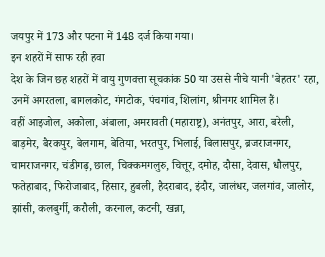जयपुर में 173 और पटना में 148 दर्ज किया गया।
इन शहरों में साफ रही हवा
देश के जिन छह शहरों में वायु गुणवत्ता सूचकांक 50 या उससे नीचे यानी 'बेहतर' रहा, उनमें अगरतला, बागलकोट, गंगटोक, पंचगांव, शिलांग, श्रीनगर शामिल हैं।
वहीं आइजोल, अकोला, अंबाला, अमरावती (महाराष्ट्र), अनंतपुर, आरा, बरेली, बाड़मेर, बैरकपुर, बेलगाम, बेतिया, भरतपुर, भिलाई, बिलासपुर, ब्रजराजनगर, चामराजनगर, चंडीगढ़, छाल, चिक्कमगलुरु, चित्तूर, दमोह, दौसा, देवास, धौलपुर, फतेहाबाद, फिरोजाबाद, हिसार, हुबली, हैदराबाद, इंदौर, जालंधर, जलगांव, जालोर, झांसी, कलबुर्गी, करौली, करनाल, कटनी, खन्ना,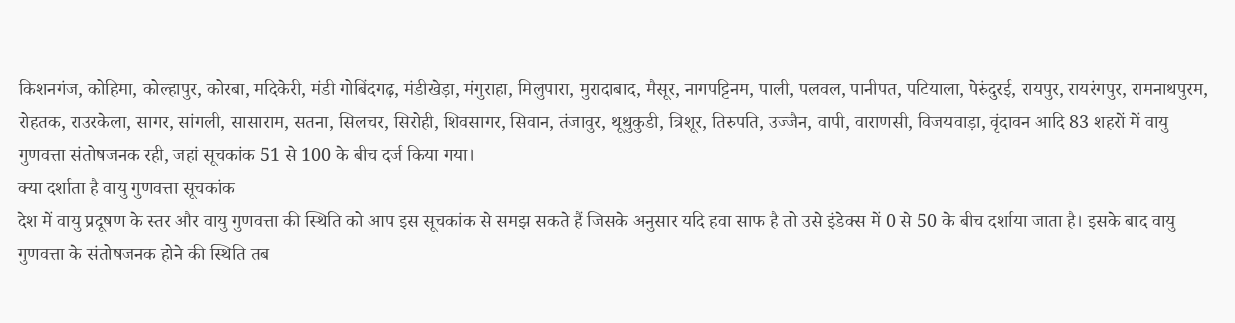किशनगंज, कोहिमा, कोल्हापुर, कोरबा, मदिकेरी, मंडी गोबिंदगढ़, मंडीखेड़ा, मंगुराहा, मिलुपारा, मुरादाबाद, मैसूर, नागपट्टिनम, पाली, पलवल, पानीपत, पटियाला, पेरुंदुरई, रायपुर, रायरंगपुर, रामनाथपुरम, रोहतक, राउरकेला, सागर, सांगली, सासाराम, सतना, सिलचर, सिरोही, शिवसागर, सिवान, तंजावुर, थूथुकुडी, त्रिशूर, तिरुपति, उज्जैन, वापी, वाराणसी, विजयवाड़ा, वृंदावन आदि 83 शहरों में वायु गुणवत्ता संतोषजनक रही, जहां सूचकांक 51 से 100 के बीच दर्ज किया गया।
क्या दर्शाता है वायु गुणवत्ता सूचकांक
देश में वायु प्रदूषण के स्तर और वायु गुणवत्ता की स्थिति को आप इस सूचकांक से समझ सकते हैं जिसके अनुसार यदि हवा साफ है तो उसे इंडेक्स में 0 से 50 के बीच दर्शाया जाता है। इसके बाद वायु गुणवत्ता के संतोषजनक होने की स्थिति तब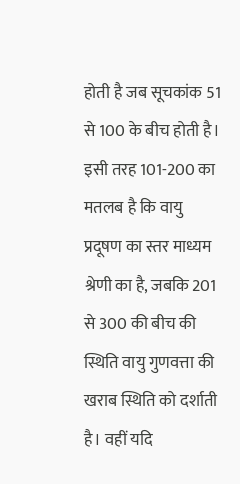होती है जब सूचकांक 51 से 100 के बीच होती है।
इसी तरह 101-200 का मतलब है कि वायु प्रदूषण का स्तर माध्यम श्रेणी का है, जबकि 201 से 300 की बीच की स्थिति वायु गुणवत्ता की खराब स्थिति को दर्शाती है। वहीं यदि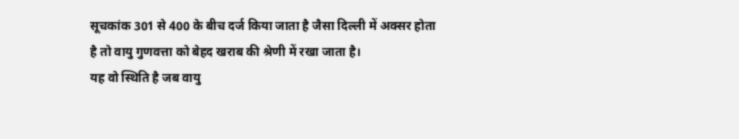सूचकांक 301 से 400 के बीच दर्ज किया जाता है जैसा दिल्ली में अक्सर होता है तो वायु गुणवत्ता को बेहद खराब की श्रेणी में रखा जाता है।
यह वो स्थिति है जब वायु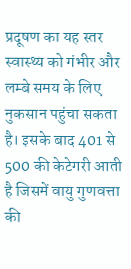प्रदूषण का यह स्तर स्वास्थ्य को गंभीर और लम्बे समय के लिए नुकसान पहुंचा सकता है। इसके बाद 401 से 500 की केटेगरी आती है जिसमें वायु गुणवत्ता की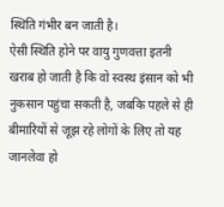स्थिति गंभीर बन जाती है।
ऐसी स्थिति होने पर वायु गुणवत्ता इतनी खराब हो जाती है कि वो स्वस्थ इंसान को भी नुकसान पहुंचा सकती है, जबकि पहले से ही बीमारियों से जूझ रहे लोगों के लिए तो यह जानलेवा हो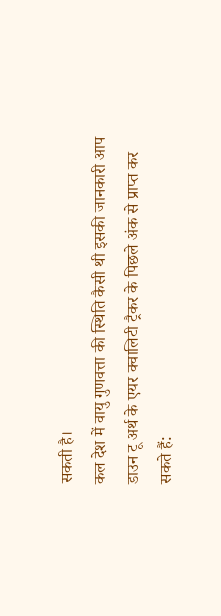सकती है।
कल देश में वायु गुणवत्ता की स्थिति कैसी थी इसकी जानकारी आप डाउन टू अर्थ के एयर क्वालिटी ट्रैकर के पिछले अंक से प्राप्त कर सकते हैं: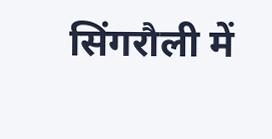सिंगरौली में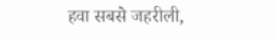हवा सबसे जहरीली,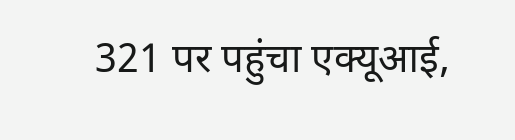321 पर पहुंचा एक्यूआई,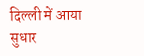दिल्ली में आया सुधार